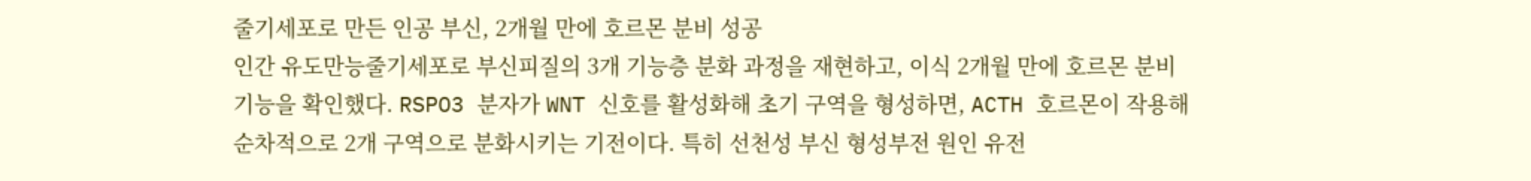줄기세포로 만든 인공 부신, 2개월 만에 호르몬 분비 성공
인간 유도만능줄기세포로 부신피질의 3개 기능층 분화 과정을 재현하고, 이식 2개월 만에 호르몬 분비 기능을 확인했다. RSPO3 분자가 WNT 신호를 활성화해 초기 구역을 형성하면, ACTH 호르몬이 작용해 순차적으로 2개 구역으로 분화시키는 기전이다. 특히 선천성 부신 형성부전 원인 유전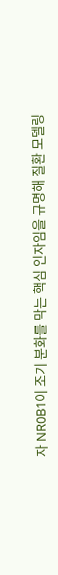자 NR0B1이 조기 분화를 막는 핵심 인자임을 규명해 질환 모델링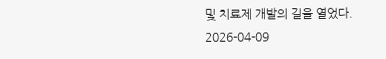및 치료제 개발의 길을 열었다.
2026-04-09